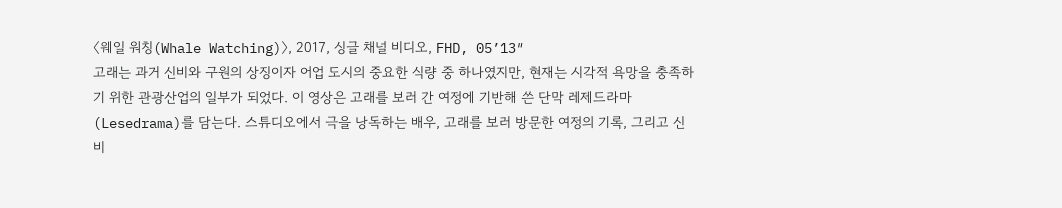〈웨일 워칭(Whale Watching)〉, 2017, 싱글 채널 비디오, FHD, 05’13″
고래는 과거 신비와 구원의 상징이자 어업 도시의 중요한 식량 중 하나였지만, 현재는 시각적 욕망을 충족하기 위한 관광산업의 일부가 되었다. 이 영상은 고래를 보러 간 여정에 기반해 쓴 단막 레제드라마(Lesedrama)를 담는다. 스튜디오에서 극을 낭독하는 배우, 고래를 보러 방문한 여정의 기록, 그리고 신비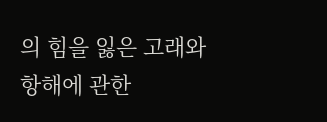의 힘을 잃은 고래와 항해에 관한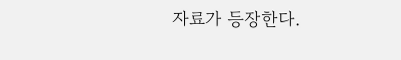자료가 등장한다.